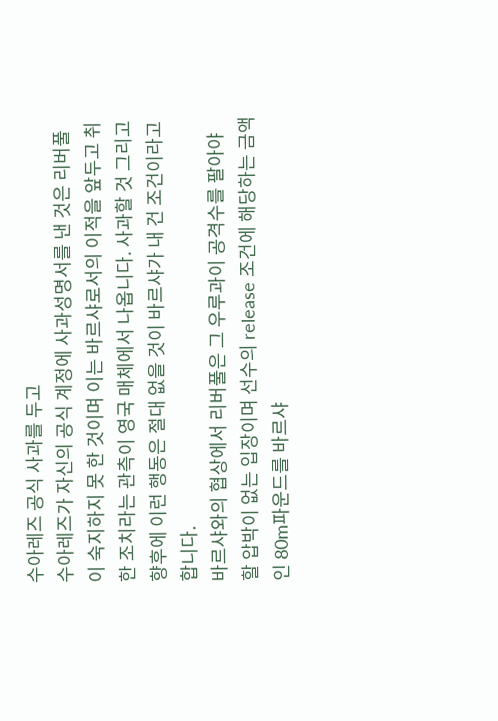수아레즈 공식 사과를 두고
수아레즈가 자신의 공식 계정에 사과성명서를 낸 것은 리버풀이 숙지하지 못 한 것이며 이는 바르샤로서의 이적을 앞두고 취한 조치라는 관측이 영국 매체에서 나옵니다. 사과할 것 그리고 향후에 이런 행동은 절대 없을 것이 바르샤가 내 건 조건이라고 합니다.
바르샤와의 협상에서 리버풀은 그 우루과이 공격수를 팔아야 할 압박이 없는 입장이며 선수의 release 조건에 해당하는 금액인 80m파운드를 바르샤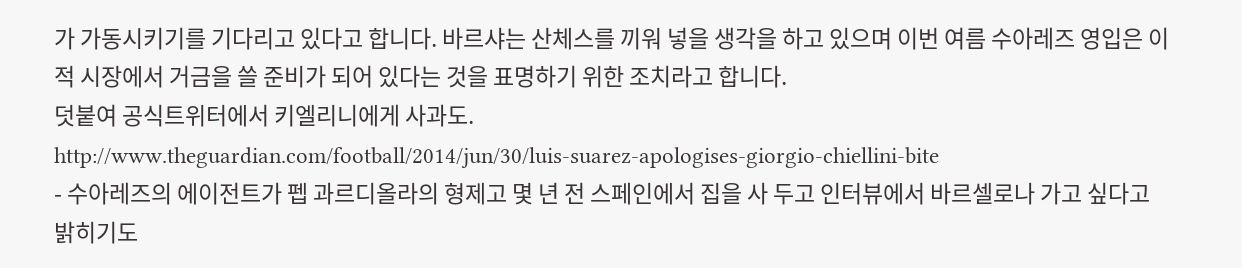가 가동시키기를 기다리고 있다고 합니다. 바르샤는 산체스를 끼워 넣을 생각을 하고 있으며 이번 여름 수아레즈 영입은 이적 시장에서 거금을 쓸 준비가 되어 있다는 것을 표명하기 위한 조치라고 합니다.
덧붙여 공식트위터에서 키엘리니에게 사과도.
http://www.theguardian.com/football/2014/jun/30/luis-suarez-apologises-giorgio-chiellini-bite
- 수아레즈의 에이전트가 펩 과르디올라의 형제고 몇 년 전 스페인에서 집을 사 두고 인터뷰에서 바르셀로나 가고 싶다고 밝히기도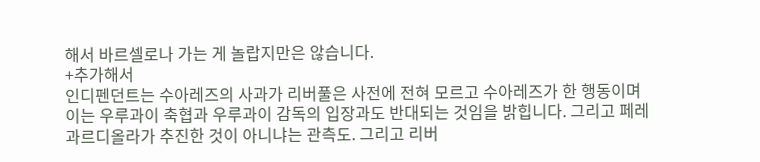해서 바르셀로나 가는 게 놀랍지만은 않습니다.
+추가해서
인디펜던트는 수아레즈의 사과가 리버풀은 사전에 전혀 모르고 수아레즈가 한 행동이며 이는 우루과이 축협과 우루과이 감독의 입장과도 반대되는 것임을 밝힙니다. 그리고 페레 과르디올라가 추진한 것이 아니냐는 관측도. 그리고 리버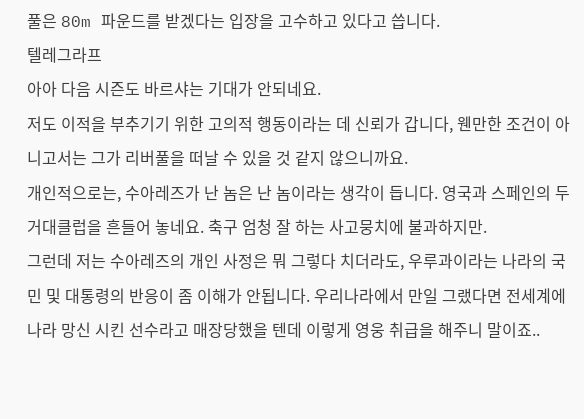풀은 80m 파운드를 받겠다는 입장을 고수하고 있다고 씁니다.
텔레그라프
아아 다음 시즌도 바르샤는 기대가 안되네요.
저도 이적을 부추기기 위한 고의적 행동이라는 데 신뢰가 갑니다, 웬만한 조건이 아니고서는 그가 리버풀을 떠날 수 있을 것 같지 않으니까요.
개인적으로는, 수아레즈가 난 놈은 난 놈이라는 생각이 듭니다. 영국과 스페인의 두 거대클럽을 흔들어 놓네요. 축구 엄청 잘 하는 사고뭉치에 불과하지만.
그런데 저는 수아레즈의 개인 사정은 뭐 그렇다 치더라도, 우루과이라는 나라의 국민 및 대통령의 반응이 좀 이해가 안됩니다. 우리나라에서 만일 그랬다면 전세계에 나라 망신 시킨 선수라고 매장당했을 텐데 이렇게 영웅 취급을 해주니 말이죠..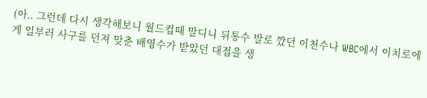(아.. 그런데 다시 생각해보니 월드컵때 말디니 뒤통수 발로 깠던 이천수나 WBC에서 이치로에게 일부러 사구를 던져 맞춘 배영수가 받았던 대접을 생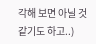각해 보면 아닐 것 같기도 하고..)